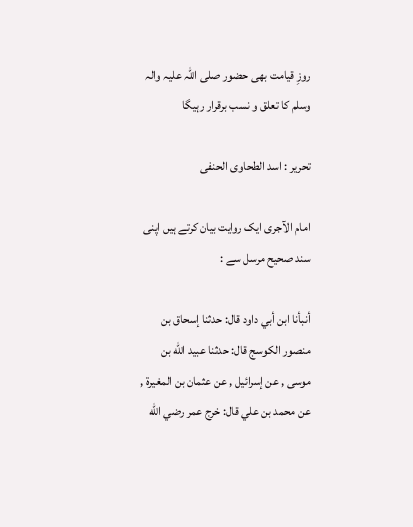روزِ قیامت بھی حضور صلی اللہ علیہ والہ وسلم کا تعلق و نسب برقرار رہیگا

تحریر : اسد الطحاوی الحنفی

امام الآجری ایک روایت بیان کرتے ہیں اپنی سند صحیح مرسل سے :

أنبأنا ابن أبي داود قال: حدثنا إسحاق بن منصور الكوسج قال: حدثنا عبيد الله بن موسى , عن إسرائيل , عن عثمان بن المغيرة , عن محمد بن علي قال: خرج عمر رضي الله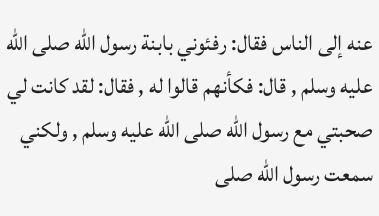عنه إلى الناس فقال: رفئوني بابنة رسول الله صلى الله عليه وسلم , قال: فكأنهم قالوا له , فقال: لقد كانت لي صحبتي مع رسول الله صلى الله عليه وسلم , ولكني سمعت رسول الله صلى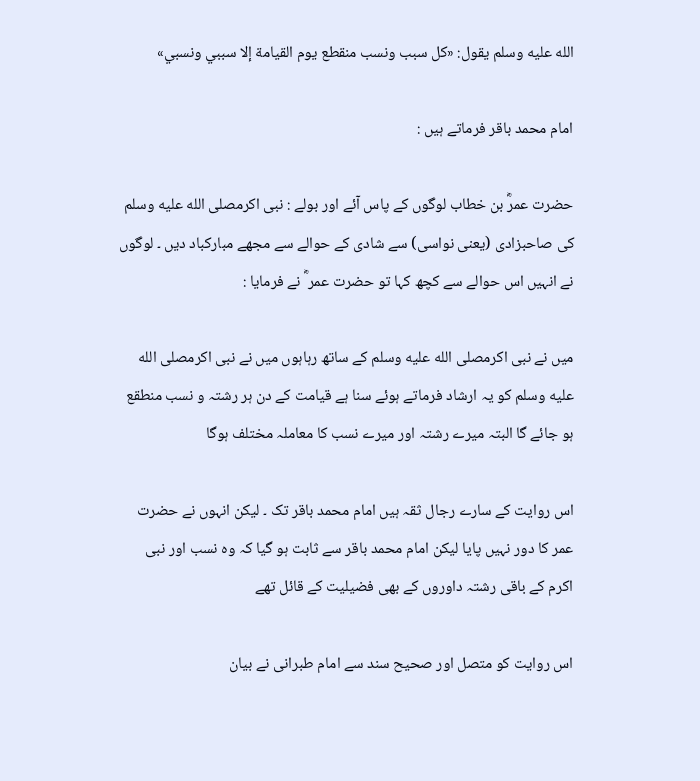الله عليه وسلم يقول: «كل سبب ونسب منقطع يوم القيامة إلا سببي ونسبي»

امام محمد باقر فرماتے ہیں :

حضرت عمرؓ بن خطاب لوگوں کے پاس آئے اور بولے : نبی اکرمصلى الله عليه وسلم کی صاحبزادی (یعنی نواسی) سے شادی کے حوالے سے مجھے مبارکباد دیں ۔ لوگوں نے انہیں اس حوالے سے کچھ کہا تو حضرت عمر ؓ نے فرمایا :

میں نے نبی اکرمصلى الله عليه وسلم کے ساتھ رہاہوں میں نے نبی اکرمصلى الله عليه وسلم کو یہ ارشاد فرماتے ہوئے سنا ہے قیامت کے دن ہر رشتہ و نسب منطقع ہو جائے گا البتہ میرے رشتہ اور میرے نسب کا معاملہ مختلف ہوگا

اس روایت کے سارے رجال ثقہ ہیں امام محمد باقر تک ۔ لیکن انہوں نے حضرت عمر کا دور نہیں پایا لیکن امام محمد باقر سے ثابت ہو گیا کہ وہ نسب اور نبی اکرم کے باقی رشتہ داوروں کے بھی فضیلیت کے قائل تھے

اس روایت کو متصل اور صحیح سند سے امام طبرانی نے بیان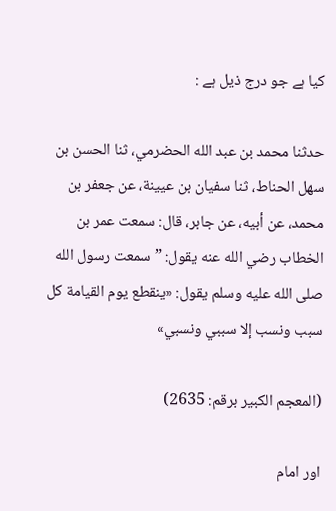کیا ہے جو درج ذیل ہے :

حدثنا محمد بن عبد الله الحضرمي، ثنا الحسن بن سهل الحناط، ثنا سفيان بن عيينة، عن جعفر بن محمد، عن أبيه، عن جابر، قال: سمعت عمر بن الخطاب رضي الله عنه يقول: ” سمعت رسول الله صلى الله عليه وسلم يقول: «ينقطع يوم القيامة كل سبب ونسب إلا سببي ونسبي»

(المعجم الكبير برقم: 2635)

اور امام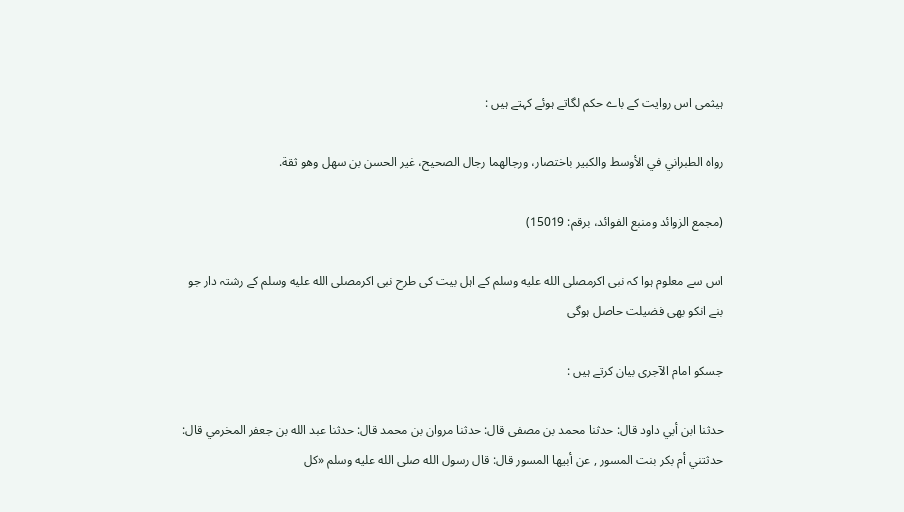ہیثمی اس روایت کے باے حکم لگاتے ہوئے کہتے ہیں :

رواه الطبراني في الأوسط والكبير باختصار، ورجالهما رجال الصحيح، غير الحسن بن سهل وهو ثقة.

(مجمع الزوائد ومنبع الفوائد، برقم: 15019)

اس سے معلوم ہوا کہ نبی اکرمصلى الله عليه وسلم کے اہل بیت کی طرح نبی اکرمصلى الله عليه وسلم کے رشتہ دار جو بنے انکو بھی فضیلت حاصل ہوگی

جسکو امام الآجری بیان کرتے ہیں :

حدثنا ابن أبي داود قال: حدثنا محمد بن مصفى قال: حدثنا مروان بن محمد قال: حدثنا عبد الله بن جعفر المخرمي قال: حدثتني أم بكر بنت المسور , عن أبيها المسور قال: قال رسول الله صلى الله عليه وسلم «كل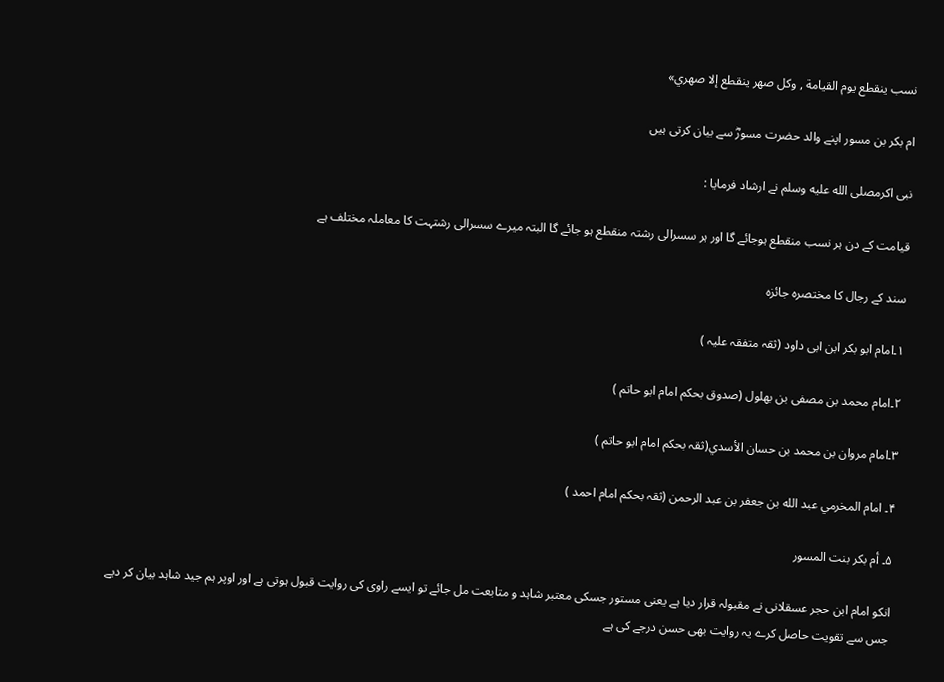نسب ينقطع يوم القيامة , وكل صهر ينقطع إلا صهري»

ام بکر بن مسور اپنے والد حضرت مسورؓ سے بیان کرتی ہیں

نبی اکرمصلى الله عليه وسلم نے ارشاد فرمایا :

قیامت کے دن ہر نسب منقطع ہوجائے گا اور ہر سسرالی رشتہ منقطع ہو جائے گا البتہ میرے سسرالی رشتہت کا معاملہ مختلف ہے

سند کے رجال کا مختصرہ جائزہ

۱۔امام ابو بکر ابن ابی داود (ثقہ متفقہ علیہ )

۲۔امام محمد بن مصفى بن بهلول (صدوق بحکم امام ابو حاتم )

۳۔امام مروان بن محمد بن حسان الأسدي(ثقہ بحکم امام ابو حاتم )

۴۔ امام المخرمي عبد الله بن جعفر بن عبد الرحمن (ثقہ بحکم امام احمد )

۵۔ أم بكر بنت المسور

انکو امام ابن حجر عسقلانی نے مقبولہ قرار دیا ہے یعنی مستور جسکی معتبر شاہد و متابعت مل جائے تو ایسے راوی کی روایت قبول ہوتی ہے اور اوپر ہم جید شاہد بیان کر دیے جس سے تقویت حاصل کرے یہ روایت بھی حسن درجے کی ہے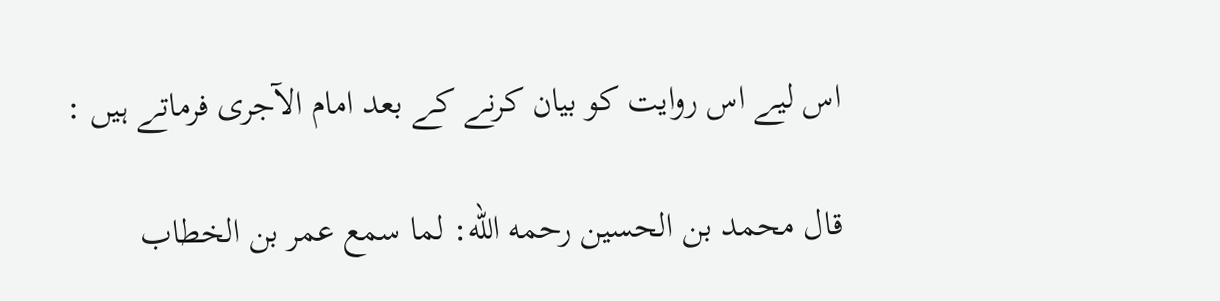اس لیے اس روایت کو بیان کرنے کے بعد امام الآجری فرماتے ہیں :

قال محمد بن الحسين رحمه الله: لما سمع عمر بن الخطاب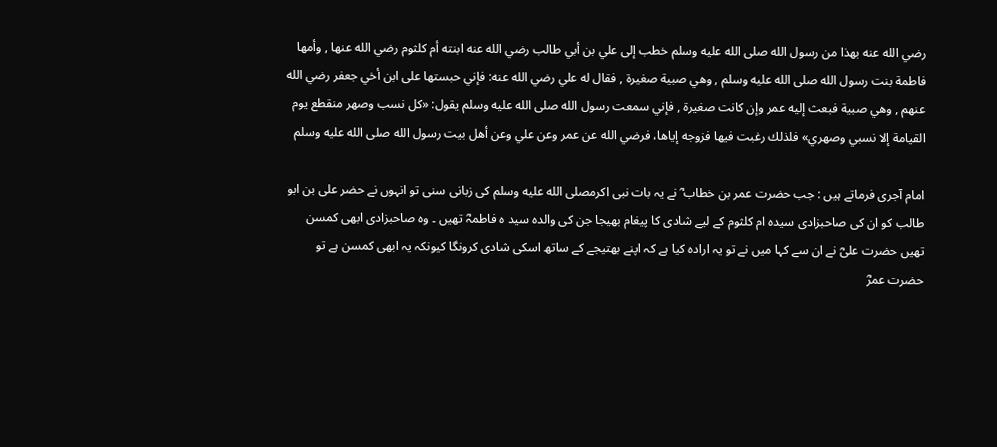رضي الله عنه بهذا من رسول الله صلى الله عليه وسلم خطب إلى علي بن أبي طالب رضي الله عنه ابنته أم كلثوم رضي الله عنها , وأمها فاطمة بنت رسول الله صلى الله عليه وسلم , وهي صبية صغيرة , فقال له علي رضي الله عنه: فإني حبستها على ابن أخي جعفر رضي الله عنهم , وهي صبية فبعث إليه عمر وإن كانت صغيرة , فإني سمعت رسول الله صلى الله عليه وسلم يقول: «كل نسب وصهر منقطع يوم القيامة إلا نسبي وصهري» فلذلك رغبت فيها فزوجه إياها، فرضي الله عن عمر وعن علي وعن أهل بيت رسول الله صلى الله عليه وسلم

امام آجری فرماتے ہیں : جب حضرت عمر بن خطاب ؓ نے یہ بات نبی اکرمصلى الله عليه وسلم کی زبانی سنی تو انہوں نے حضر علی بن ابو طالب کو ان کی صاحبزادی سیدہ ام کلثوم کے لیے شادی کا پیغام بھیجا جن کی والدہ سید ہ فاطمہؓ تھیں ۔ وہ صاحبزادی ابھی کمسن تھیں حضرت علیؓ نے ان سے کہا میں نے تو یہ ارادہ کیا ہے کہ اپنے بھتیجے کے ساتھ اسکی شادی کرونگا کیونکہ یہ ابھی کمسن ہے تو حضرت عمرؓ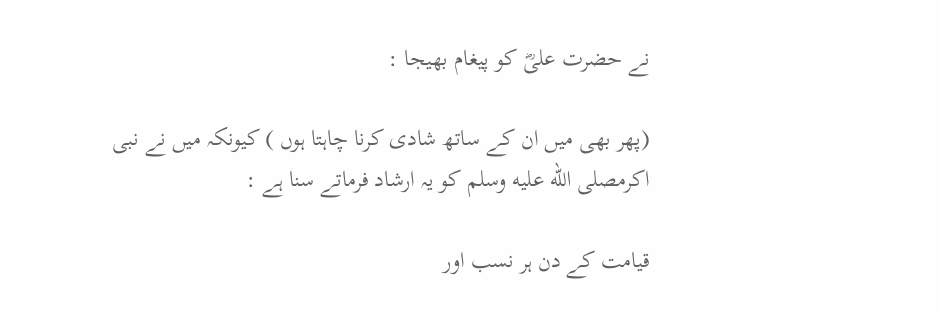نے حضرت علیؓ کو پیغام بھیجا :

(پھر بھی میں ان کے ساتھ شادی کرنا چاہتا ہوں ) کیونکہ میں نے نبی اکرمصلى الله عليه وسلم کو یہ ارشاد فرماتے سنا ہے :

قیامت کے دن ہر نسب اور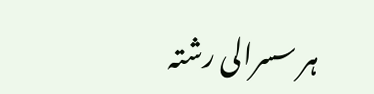ہر سسرالی رشتہ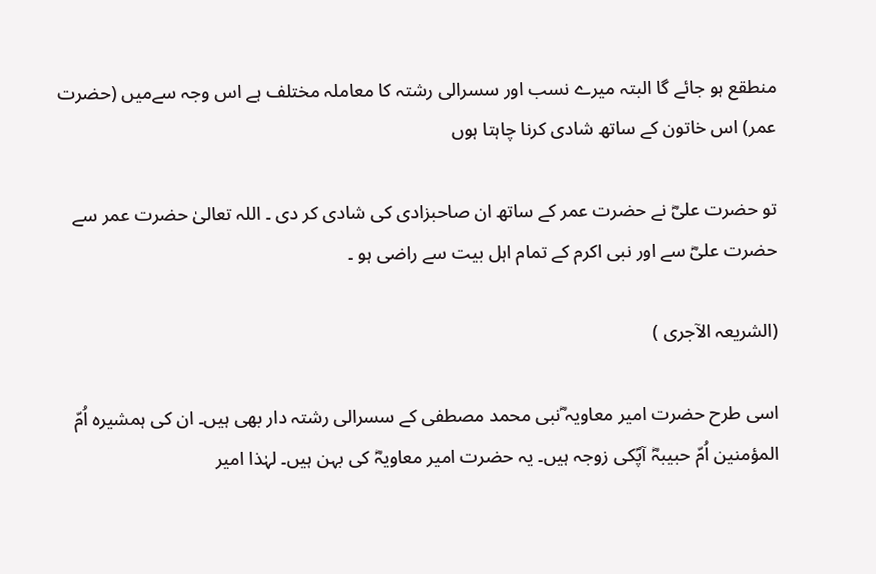منطقع ہو جائے گا البتہ میرے نسب اور سسرالی رشتہ کا معاملہ مختلف ہے اس وجہ سےمیں (حضرت عمر) اس خاتون کے ساتھ شادی کرنا چاہتا ہوں

تو حضرت علیؓ نے حضرت عمر کے ساتھ ان صاحبزادی کی شادی کر دی ۔ اللہ تعالیٰ حضرت عمر سے حضرت علیؓ سے اور نبی اکرم کے تمام اہل بیت سے راضی ہو ۔

(الشریعہ الآجری )

اسی طرح حضرت امیر معاویہ ؓنبی محمد مصطفی کے سسرالی رشتہ دار بھی ہیں۔ ان کی ہمشیرہ اُمّ المؤمنین اُمّ حبیبہؓ آپؐکی زوجہ ہیں۔ یہ حضرت امیر معاویہؓ کی بہن ہیں۔ لہٰذا امیر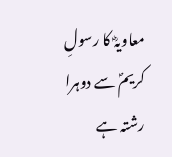معاویہؓ کا رسولِ کریمؐ سے دوہرا رشتہ ہے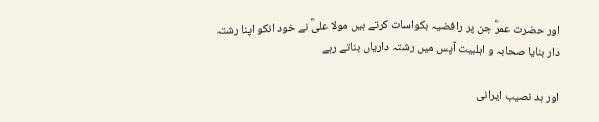اور حضرت عمرؓ جن پر رافضیہ بکواسات کرتے ہیں مولا علیؓ نے خود انکو اپنا رشتہ دار بنایا صحابہ و اہلبیت آپس میں رشتہ داریاں بناتے رہے

اور بد نصیب ایرانی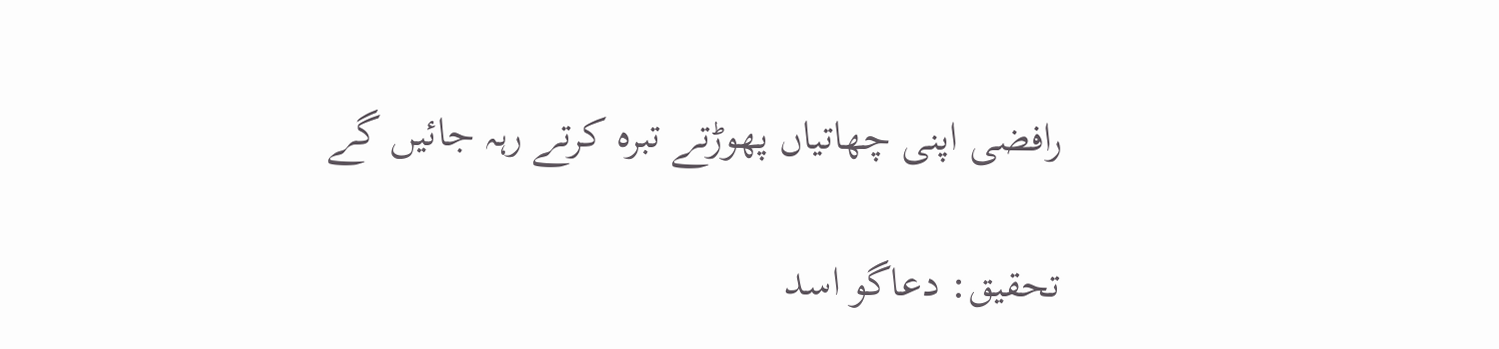رافضی اپنی چھاتیاں پھوڑتے تبرہ کرتے رہہ جائیں گے

تحقیق: دعاگو اسد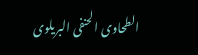الطحاوی الحنفی البریلوی